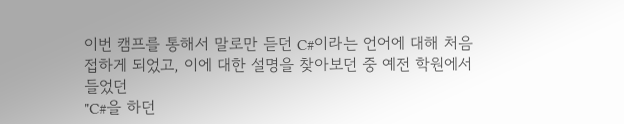이번 캠프를 통해서 말로만 듣던 C#이라는 언어에 대해 처음 접하게 되었고, 이에 대한 설명을 찾아보던 중 예전 학원에서 들었던
"C#을 하던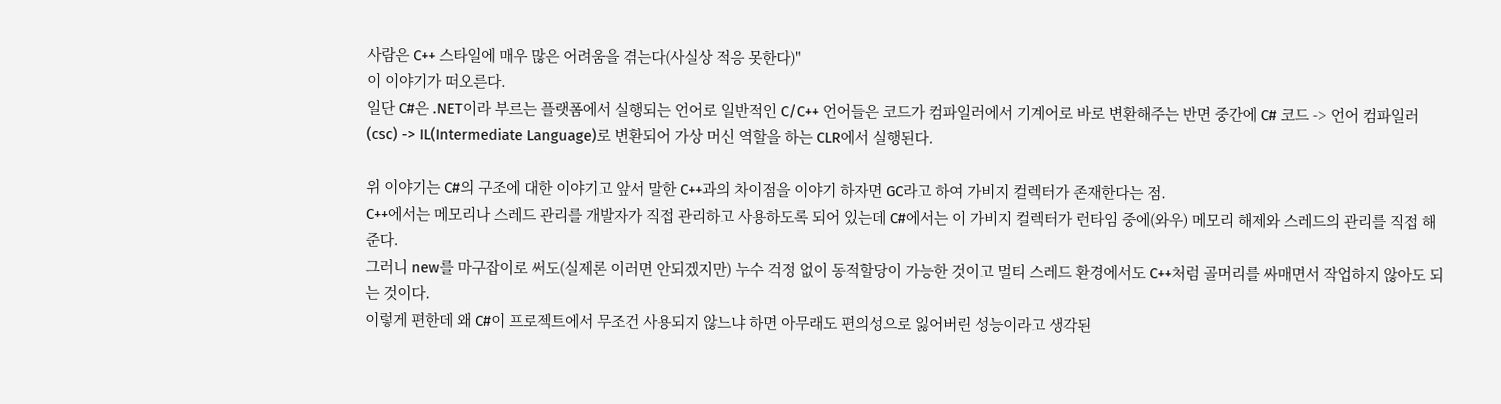사람은 C++ 스타일에 매우 많은 어려움을 겪는다(사실상 적응 못한다)"
이 이야기가 떠오른다.
일단 C#은 .NET이라 부르는 플랫폼에서 실행되는 언어로 일반적인 C/C++ 언어들은 코드가 컴파일러에서 기계어로 바로 변환해주는 반면 중간에 C# 코드 -> 언어 컴파일러(csc) -> IL(Intermediate Language)로 변환되어 가상 머신 역할을 하는 CLR에서 실행된다.

위 이야기는 C#의 구조에 대한 이야기고 앞서 말한 C++과의 차이점을 이야기 하자면 GC라고 하여 가비지 컬렉터가 존재한다는 점.
C++에서는 메모리나 스레드 관리를 개발자가 직접 관리하고 사용하도록 되어 있는데 C#에서는 이 가비지 컬렉터가 런타임 중에(와우) 메모리 해제와 스레드의 관리를 직접 해준다.
그러니 new를 마구잡이로 써도(실제론 이러면 안되겠지만) 누수 걱정 없이 동적할당이 가능한 것이고 멀티 스레드 환경에서도 C++처럼 골머리를 싸매면서 작업하지 않아도 되는 것이다.
이렇게 편한데 왜 C#이 프로젝트에서 무조건 사용되지 않느냐 하면 아무래도 편의성으로 잃어버린 성능이라고 생각된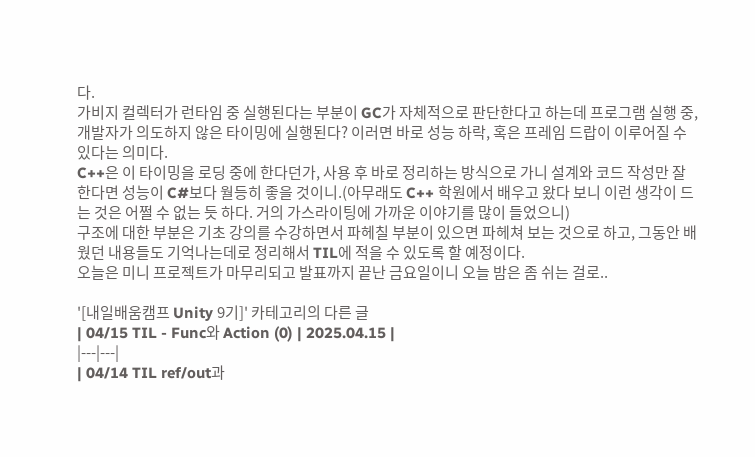다.
가비지 컬렉터가 런타임 중 실행된다는 부분이 GC가 자체적으로 판단한다고 하는데 프로그램 실행 중, 개발자가 의도하지 않은 타이밍에 실행된다? 이러면 바로 성능 하락, 혹은 프레임 드랍이 이루어질 수 있다는 의미다.
C++은 이 타이밍을 로딩 중에 한다던가, 사용 후 바로 정리하는 방식으로 가니 설계와 코드 작성만 잘 한다면 성능이 C#보다 월등히 좋을 것이니.(아무래도 C++ 학원에서 배우고 왔다 보니 이런 생각이 드는 것은 어쩔 수 없는 듯 하다. 거의 가스라이팅에 가까운 이야기를 많이 들었으니)
구조에 대한 부분은 기초 강의를 수강하면서 파헤칠 부분이 있으면 파헤쳐 보는 것으로 하고, 그동안 배웠던 내용들도 기억나는데로 정리해서 TIL에 적을 수 있도록 할 예정이다.
오늘은 미니 프로젝트가 마무리되고 발표까지 끝난 금요일이니 오늘 밤은 좀 쉬는 걸로..

'[내일배움캠프 Unity 9기]' 카테고리의 다른 글
| 04/15 TIL - Func와 Action (0) | 2025.04.15 |
|---|---|
| 04/14 TIL ref/out과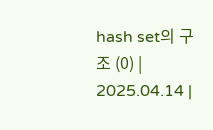hash set의 구조 (0) | 2025.04.14 |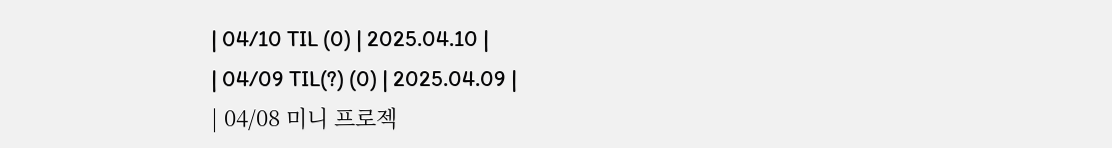| 04/10 TIL (0) | 2025.04.10 |
| 04/09 TIL(?) (0) | 2025.04.09 |
| 04/08 미니 프로젝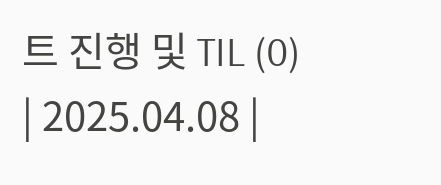트 진행 및 TIL (0) | 2025.04.08 |